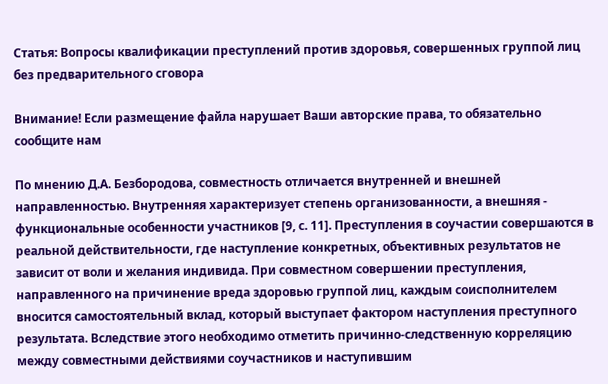Статья: Вопросы квалификации преступлений против здоровья, совершенных группой лиц без предварительного сговора

Внимание! Если размещение файла нарушает Ваши авторские права, то обязательно сообщите нам

По мнению Д.А. Безбородова, совместность отличается внутренней и внешней направленностью. Внутренняя характеризует степень организованности, а внешняя - функциональные особенности участников [9, с. 11]. Преступления в соучастии совершаются в реальной действительности, где наступление конкретных, объективных результатов не зависит от воли и желания индивида. При совместном совершении преступления, направленного на причинение вреда здоровью группой лиц, каждым соисполнителем вносится самостоятельный вклад, который выступает фактором наступления преступного результата. Вследствие этого необходимо отметить причинно-следственную корреляцию между совместными действиями соучастников и наступившим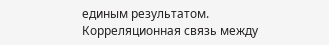единым результатом. Корреляционная связь между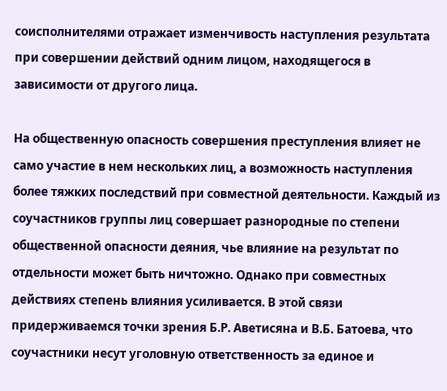соисполнителями отражает изменчивость наступления результата при совершении действий одним лицом, находящегося в зависимости от другого лица.

На общественную опасность совершения преступления влияет не само участие в нем нескольких лиц, а возможность наступления более тяжких последствий при совместной деятельности. Каждый из соучастников группы лиц совершает разнородные по степени общественной опасности деяния, чье влияние на результат по отдельности может быть ничтожно. Однако при совместных действиях степень влияния усиливается. В этой связи придерживаемся точки зрения Б.Р. Аветисяна и В.Б. Батоева, что соучастники несут уголовную ответственность за единое и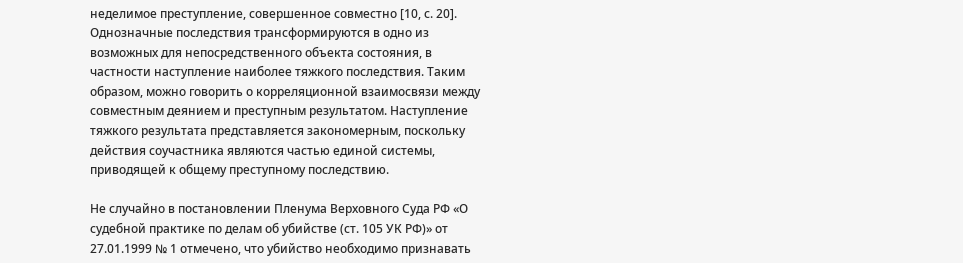неделимое преступление, совершенное совместно [10, с. 20]. Однозначные последствия трансформируются в одно из возможных для непосредственного объекта состояния, в частности наступление наиболее тяжкого последствия. Таким образом, можно говорить о корреляционной взаимосвязи между совместным деянием и преступным результатом. Наступление тяжкого результата представляется закономерным, поскольку действия соучастника являются частью единой системы, приводящей к общему преступному последствию.

Не случайно в постановлении Пленума Верховного Суда РФ «О судебной практике по делам об убийстве (ст. 105 УК РФ)» от 27.01.1999 № 1 отмечено, что убийство необходимо признавать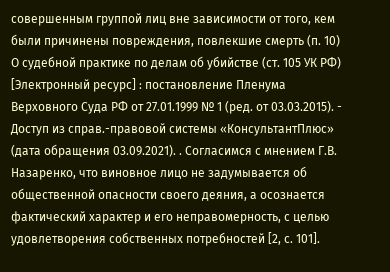совершенным группой лиц вне зависимости от того, кем были причинены повреждения, повлекшие смерть (п. 10) О судебной практике по делам об убийстве (ст. 105 УК РФ) [Электронный ресурс] : постановление Пленума Верховного Суда РФ от 27.01.1999 № 1 (ред. от 03.03.2015). - Доступ из справ.-правовой системы «КонсультантПлюс» (дата обращения 03.09.2021). . Согласимся с мнением Г.В. Назаренко, что виновное лицо не задумывается об общественной опасности своего деяния, а осознается фактический характер и его неправомерность, с целью удовлетворения собственных потребностей [2, с. 101].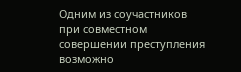Одним из соучастников при совместном совершении преступления возможно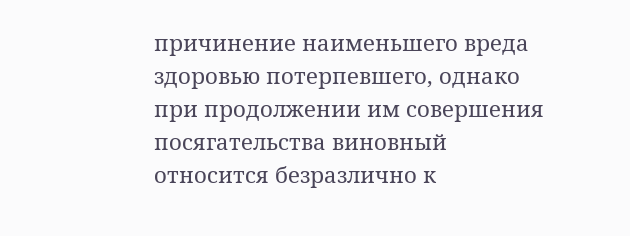причинение наименьшего вреда здоровью потерпевшего, однако при продолжении им совершения посягательства виновный относится безразлично к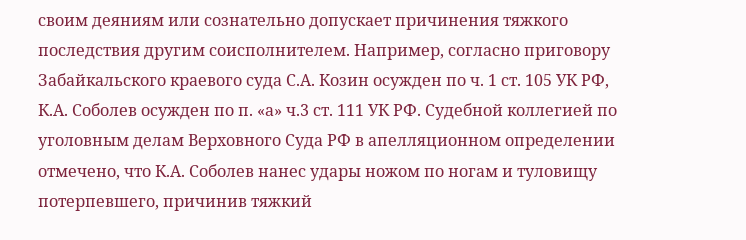своим деяниям или сознательно допускает причинения тяжкого последствия другим соисполнителем. Например, согласно приговору Забайкальского краевого суда С.А. Козин осужден по ч. 1 ст. 105 УК РФ, К.А. Соболев осужден по п. «а» ч.3 ст. 111 УК РФ. Судебной коллегией по уголовным делам Верховного Суда РФ в апелляционном определении отмечено, что К.А. Соболев нанес удары ножом по ногам и туловищу потерпевшего, причинив тяжкий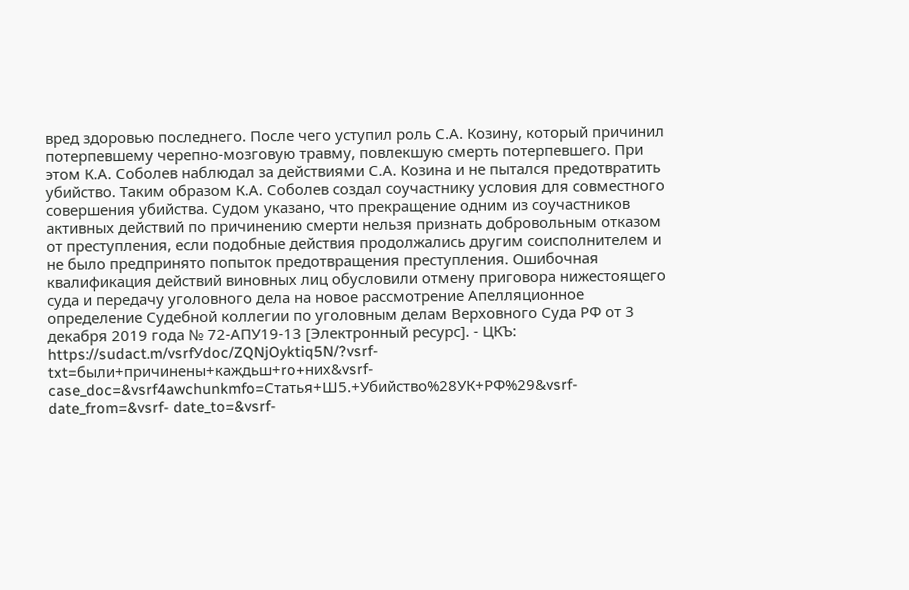вред здоровью последнего. После чего уступил роль С.А. Козину, который причинил потерпевшему черепно-мозговую травму, повлекшую смерть потерпевшего. При этом К.А. Соболев наблюдал за действиями С.А. Козина и не пытался предотвратить убийство. Таким образом К.А. Соболев создал соучастнику условия для совместного совершения убийства. Судом указано, что прекращение одним из соучастников активных действий по причинению смерти нельзя признать добровольным отказом от преступления, если подобные действия продолжались другим соисполнителем и не было предпринято попыток предотвращения преступления. Ошибочная квалификация действий виновных лиц обусловили отмену приговора нижестоящего суда и передачу уголовного дела на новое рассмотрение Апелляционное определение Судебной коллегии по уголовным делам Верховного Суда РФ от 3 декабря 2019 года № 72-АПУ19-13 [Электронный ресурс]. - ЦКЪ: https://sudact.m/vsrfУdoc/ZQNjOyktiq5N/?vsrf-txt=были+причинены+каждьш+ro+них&vsrf- case_doc=&vsrf4awchunkmfo=Статья+Ш5.+Убийство%28УК+РФ%29&vsrf-date_from=&vsrf- date_to=&vsrf-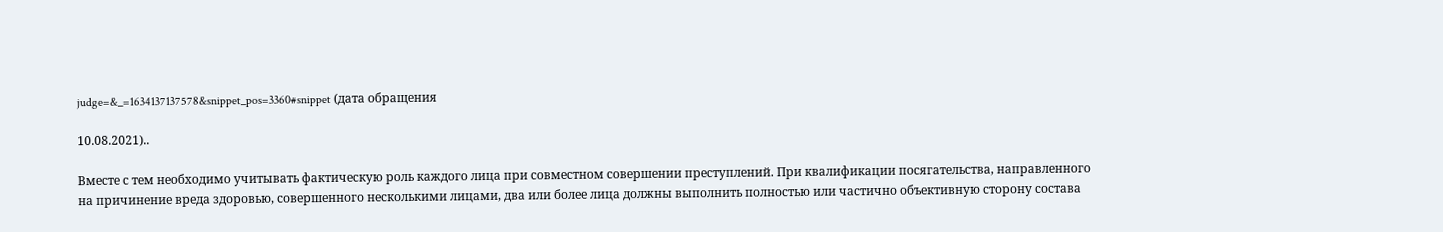judge=&_=1634137137578&snippet_pos=3360#snippet (дата обращения

10.08.2021)..

Вместе с тем необходимо учитывать фактическую роль каждого лица при совместном совершении преступлений. При квалификации посягательства, направленного на причинение вреда здоровью, совершенного несколькими лицами, два или более лица должны выполнить полностью или частично объективную сторону состава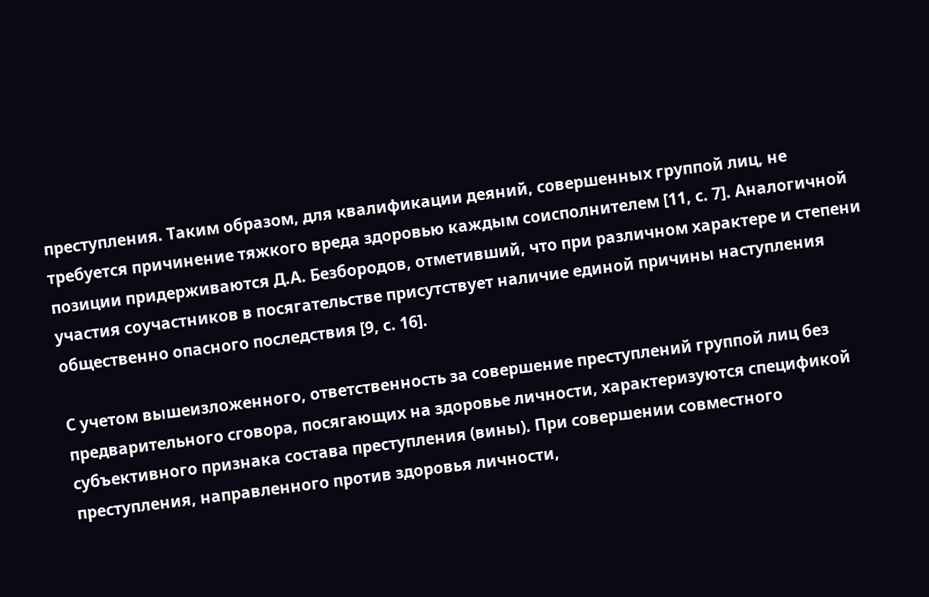преступления. Таким образом, для квалификации деяний, совершенных группой лиц, не требуется причинение тяжкого вреда здоровью каждым соисполнителем [11, с. 7]. Аналогичной позиции придерживаются Д.А. Безбородов, отметивший, что при различном характере и степени участия соучастников в посягательстве присутствует наличие единой причины наступления общественно опасного последствия [9, с. 16].

С учетом вышеизложенного, ответственность за совершение преступлений группой лиц без предварительного сговора, посягающих на здоровье личности, характеризуются спецификой субъективного признака состава преступления (вины). При совершении совместного преступления, направленного против здоровья личности,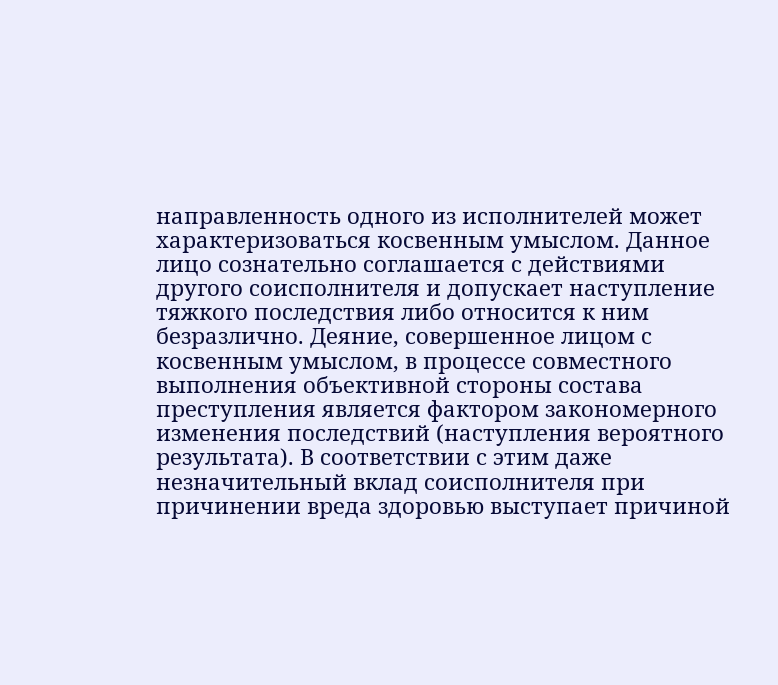направленность одного из исполнителей может характеризоваться косвенным умыслом. Данное лицо сознательно соглашается с действиями другого соисполнителя и допускает наступление тяжкого последствия либо относится к ним безразлично. Деяние, совершенное лицом с косвенным умыслом, в процессе совместного выполнения объективной стороны состава преступления является фактором закономерного изменения последствий (наступления вероятного результата). В соответствии с этим даже незначительный вклад соисполнителя при причинении вреда здоровью выступает причиной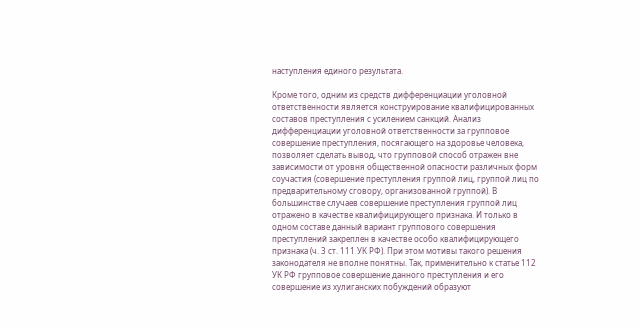наступления единого результата.

Кроме того, одним из средств дифференциации уголовной ответственности является конструирование квалифицированных составов преступления с усилением санкций. Анализ дифференциации уголовной ответственности за групповое совершение преступления, посягающего на здоровье человека, позволяет сделать вывод, что групповой способ отражен вне зависимости от уровня общественной опасности различных форм соучастия (совершение преступления группой лиц, группой лиц по предварительному сговору, организованной группой). В большинстве случаев совершение преступления группой лиц отражено в качестве квалифицирующего признака. И только в одном составе данный вариант группового совершения преступлений закреплен в качестве особо квалифицирующего признака (ч. 3 ст. 111 УК РФ). При этом мотивы такого решения законодателя не вполне понятны. Так, применительно к статье 112 УК РФ групповое совершение данного преступления и его совершение из хулиганских побуждений образуют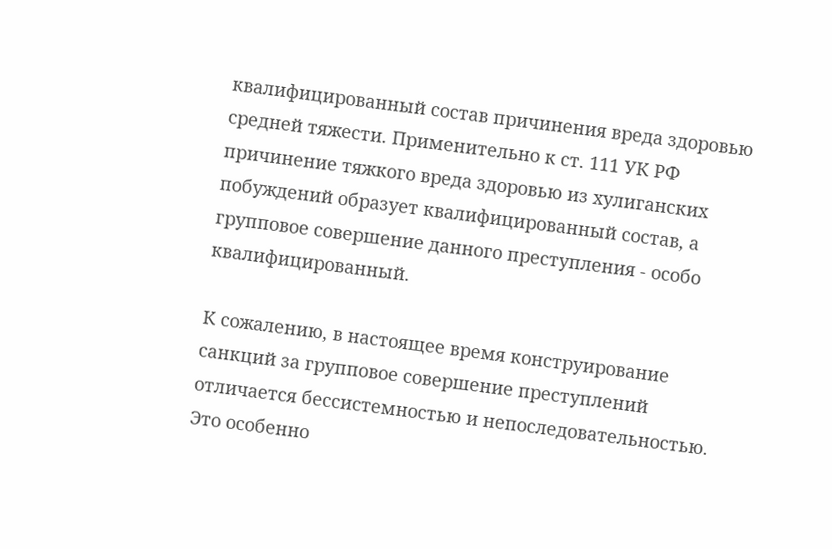квалифицированный состав причинения вреда здоровью средней тяжести. Применительно к ст. 111 УК РФ причинение тяжкого вреда здоровью из хулиганских побуждений образует квалифицированный состав, а групповое совершение данного преступления - особо квалифицированный.

К сожалению, в настоящее время конструирование санкций за групповое совершение преступлений отличается бессистемностью и непоследовательностью. Это особенно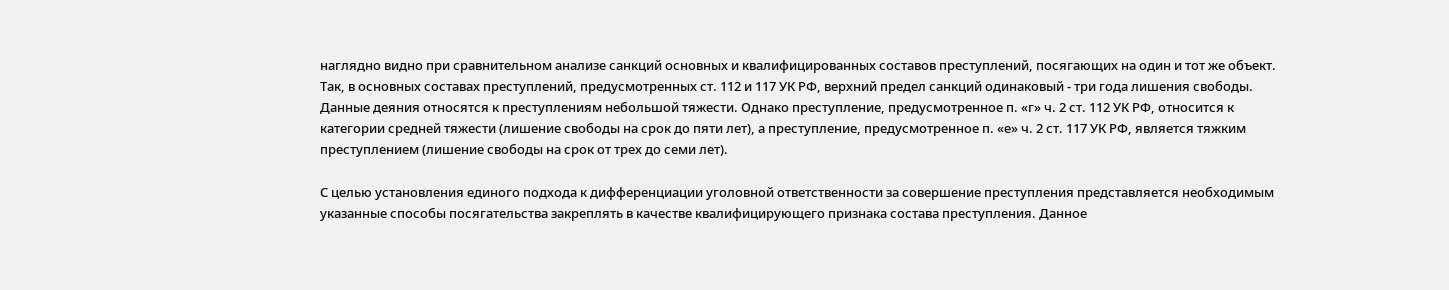наглядно видно при сравнительном анализе санкций основных и квалифицированных составов преступлений, посягающих на один и тот же объект. Так, в основных составах преступлений, предусмотренных ст. 112 и 117 УК РФ, верхний предел санкций одинаковый - три года лишения свободы. Данные деяния относятся к преступлениям небольшой тяжести. Однако преступление, предусмотренное п. «г» ч. 2 ст. 112 УК РФ, относится к категории средней тяжести (лишение свободы на срок до пяти лет), а преступление, предусмотренное п. «е» ч. 2 ст. 117 УК РФ, является тяжким преступлением (лишение свободы на срок от трех до семи лет).

С целью установления единого подхода к дифференциации уголовной ответственности за совершение преступления представляется необходимым указанные способы посягательства закреплять в качестве квалифицирующего признака состава преступления. Данное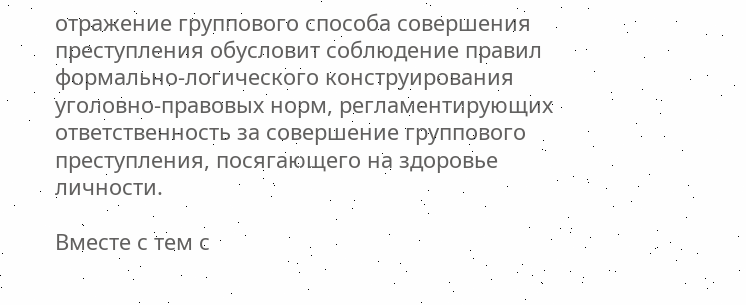отражение группового способа совершения преступления обусловит соблюдение правил формально-логического конструирования уголовно-правовых норм, регламентирующих ответственность за совершение группового преступления, посягающего на здоровье личности.

Вместе с тем с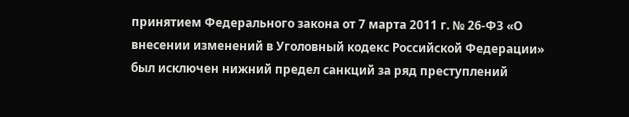принятием Федерального закона от 7 марта 2011 г. № 26-ФЗ «О внесении изменений в Уголовный кодекс Российской Федерации» был исключен нижний предел санкций за ряд преступлений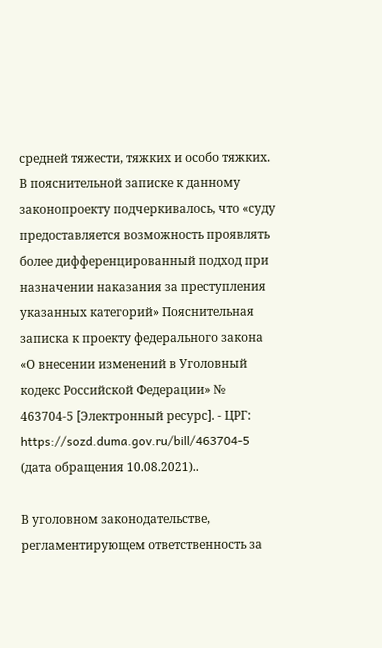средней тяжести, тяжких и особо тяжких. В пояснительной записке к данному законопроекту подчеркивалось, что «суду предоставляется возможность проявлять более дифференцированный подход при назначении наказания за преступления указанных категорий» Пояснительная записка к проекту федерального закона «О внесении изменений в Уголовный кодекс Российской Федерации» № 463704-5 [Электронный ресурс]. - ЦРГ: https://sozd.duma.gov.ru/bill/463704-5 (дата обращения 10.08.2021)..

В уголовном законодательстве, регламентирующем ответственность за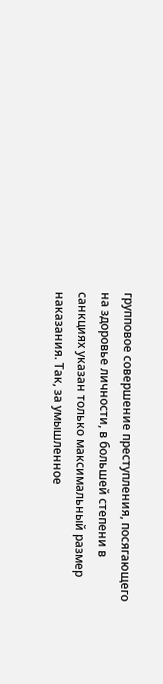групповое совершение преступления, посягающего на здоровье личности, в большей степени в санкциях указан только максимальный размер наказания. Так, за умышленное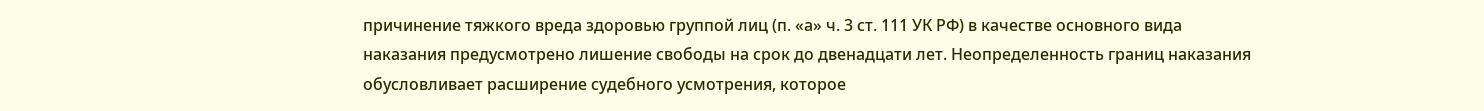причинение тяжкого вреда здоровью группой лиц (п. «а» ч. 3 ст. 111 УК РФ) в качестве основного вида наказания предусмотрено лишение свободы на срок до двенадцати лет. Неопределенность границ наказания обусловливает расширение судебного усмотрения, которое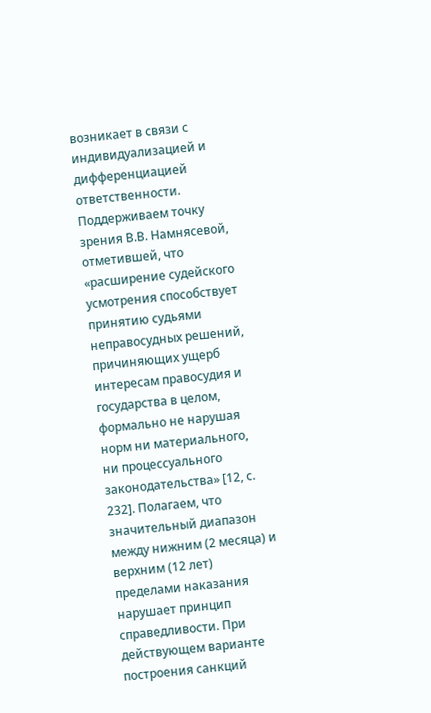возникает в связи с индивидуализацией и дифференциацией ответственности. Поддерживаем точку зрения В.В. Намнясевой, отметившей, что «расширение судейского усмотрения способствует принятию судьями неправосудных решений, причиняющих ущерб интересам правосудия и государства в целом, формально не нарушая норм ни материального, ни процессуального законодательства» [12, с. 232]. Полагаем, что значительный диапазон между нижним (2 месяца) и верхним (12 лет) пределами наказания нарушает принцип справедливости. При действующем варианте построения санкций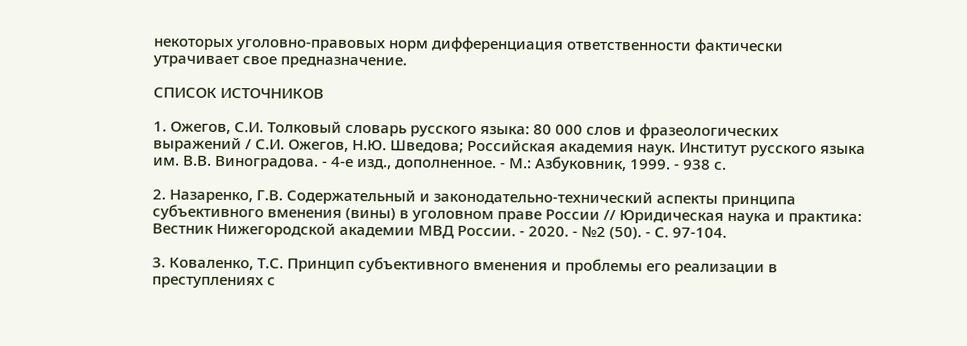некоторых уголовно-правовых норм дифференциация ответственности фактически утрачивает свое предназначение.

СПИСОК ИСТОЧНИКОВ

1. Ожегов, С.И. Толковый словарь русского языка: 80 000 слов и фразеологических выражений / С.И. Ожегов, Н.Ю. Шведова; Российская академия наук. Институт русского языка им. В.В. Виноградова. - 4-е изд., дополненное. - М.: Азбуковник, 1999. - 938 с.

2. Назаренко, Г.В. Содержательный и законодательно-технический аспекты принципа субъективного вменения (вины) в уголовном праве России // Юридическая наука и практика: Вестник Нижегородской академии МВД России. - 2020. - №2 (50). - С. 97-104.

3. Коваленко, Т.С. Принцип субъективного вменения и проблемы его реализации в преступлениях с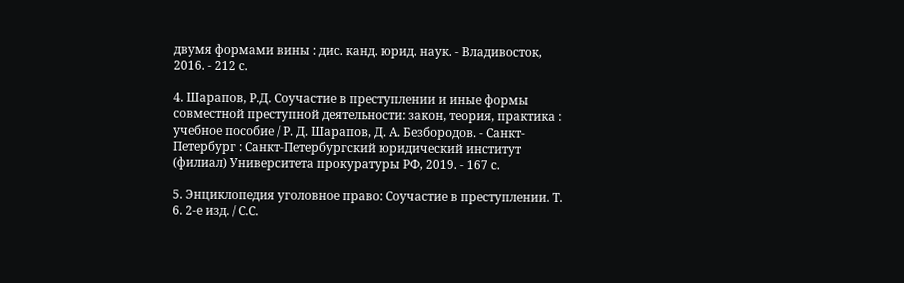двумя формами вины : дис. канд. юрид. наук. - Владивосток, 2016. - 212 с.

4. Шарапов, Р.Д. Соучастие в преступлении и иные формы совместной преступной деятельности: закон, теория, практика : учебное пособие / Р. Д. Шарапов, Д. А. Безбородов. - Санкт-Петербург : Санкт-Петербургский юридический институт (филиал) Университета прокуратуры РФ, 2019. - 167 с.

5. Энциклопедия уголовное право: Соучастие в преступлении. Т. 6. 2-е изд. / С.С.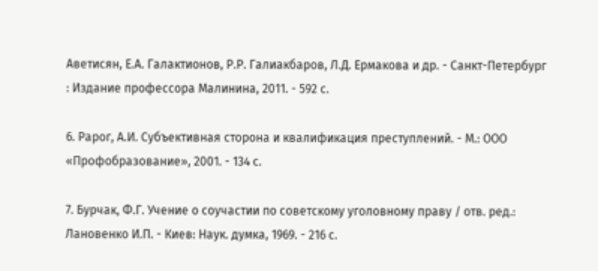Аветисян, Е.А. Галактионов, Р.Р. Галиакбаров, Л.Д. Ермакова и др. - Санкт-Петербург : Издание профессора Малинина, 2011. - 592 с.

6. Рарог, А.И. Субъективная сторона и квалификация преступлений. - М.: ООО «Профобразование», 2001. - 134 с.

7. Бурчак, Ф.Г. Учение о соучастии по советскому уголовному праву / отв. ред.: Лановенко И.П. - Киев: Наук. думка, 1969. - 216 с.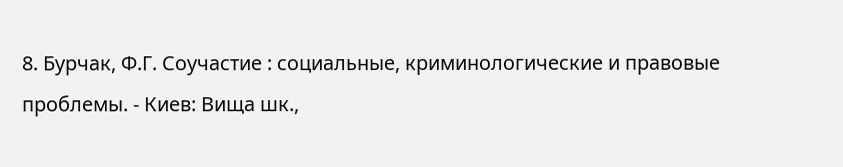8. Бурчак, Ф.Г. Соучастие : социальные, криминологические и правовые проблемы. - Киев: Вища шк.,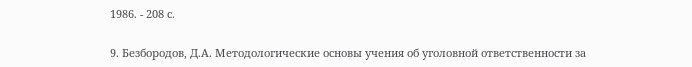1986. - 208 с.

9. Безбородов, Д.А. Методологические основы учения об уголовной ответственности за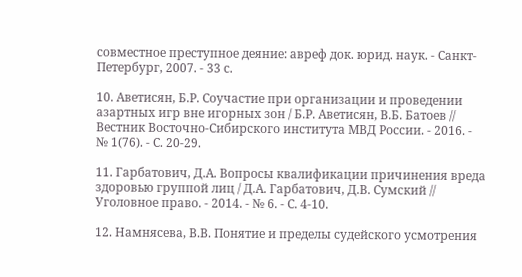совместное преступное деяние: авреф док. юрид. наук. - Санкт-Петербург, 2007. - 33 с.

10. Аветисян, Б.Р. Соучастие при организации и проведении азартных игр вне игорных зон / Б.Р. Аветисян, В.Б. Батоев // Вестник Восточно-Сибирского института МВД России. - 2016. - № 1(76). - С. 20-29.

11. Гарбатович, Д.А. Вопросы квалификации причинения вреда здоровью группой лиц / Д.А. Гарбатович, Д.В. Сумский // Уголовное право. - 2014. - № 6. - С. 4-10.

12. Намнясева, В.В. Понятие и пределы судейского усмотрения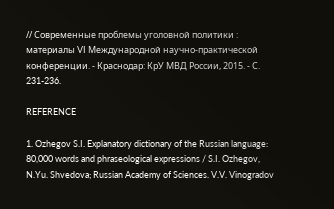// Современные проблемы уголовной политики : материалы VI Международной научно-практической конференции. - Краснодар: КрУ МВД России, 2015. - С. 231-236.

REFERENCE

1. Ozhegov S.I. Explanatory dictionary of the Russian language: 80,000 words and phraseological expressions / S.I. Ozhegov, N.Yu. Shvedova; Russian Academy of Sciences. V.V. Vinogradov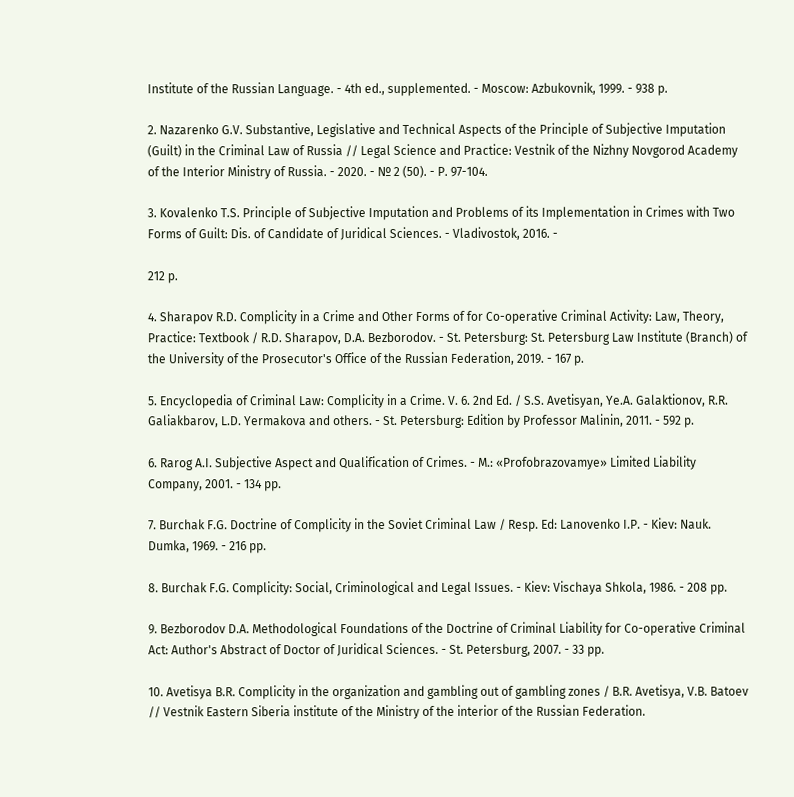Institute of the Russian Language. - 4th ed., supplemented. - Moscow: Azbukovnik, 1999. - 938 p.

2. Nazarenko G.V. Substantive, Legislative and Technical Aspects of the Principle of Subjective Imputation (Guilt) in the Criminal Law of Russia // Legal Science and Practice: Vestnik of the Nizhny Novgorod Academy of the Interior Ministry of Russia. - 2020. - № 2 (50). - P. 97-104.

3. Kovalenko T.S. Principle of Subjective Imputation and Problems of its Implementation in Crimes with Two Forms of Guilt: Dis. of Candidate of Juridical Sciences. - Vladivostok, 2016. -

212 p.

4. Sharapov R.D. Complicity in a Crime and Other Forms of for Co-operative Criminal Activity: Law, Theory, Practice: Textbook / R.D. Sharapov, D.A. Bezborodov. - St. Petersburg: St. Petersburg Law Institute (Branch) of the University of the Prosecutor's Office of the Russian Federation, 2019. - 167 p.

5. Encyclopedia of Criminal Law: Complicity in a Crime. V. 6. 2nd Ed. / S.S. Avetisyan, Ye.A. Galaktionov, R.R. Galiakbarov, L.D. Yermakova and others. - St. Petersburg: Edition by Professor Malinin, 2011. - 592 p.

6. Rarog A.I. Subjective Aspect and Qualification of Crimes. - M.: «Profobrazovamye» Limited Liability Company, 2001. - 134 pp.

7. Burchak F.G. Doctrine of Complicity in the Soviet Criminal Law / Resp. Ed: Lanovenko I.P. - Kiev: Nauk. Dumka, 1969. - 216 pp.

8. Burchak F.G. Complicity: Social, Criminological and Legal Issues. - Kiev: Vischaya Shkola, 1986. - 208 pp.

9. Bezborodov D.A. Methodological Foundations of the Doctrine of Criminal Liability for Co-operative Criminal Act: Author's Abstract of Doctor of Juridical Sciences. - St. Petersburg, 2007. - 33 pp.

10. Avetisya B.R. Complicity in the organization and gambling out of gambling zones / B.R. Avetisya, V.B. Batoev // Vestnik Eastern Siberia institute of the Ministry of the interior of the Russian Federation.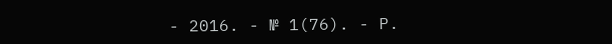- 2016. - № 1(76). - P.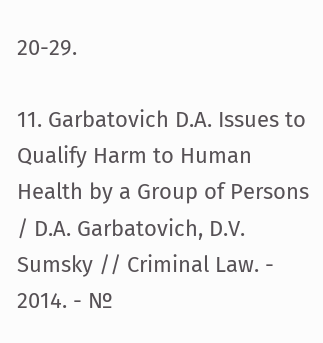20-29.

11. Garbatovich D.A. Issues to Qualify Harm to Human Health by a Group of Persons / D.A. Garbatovich, D.V. Sumsky // Criminal Law. - 2014. - №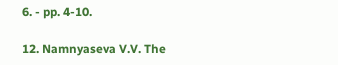6. - pp. 4-10.

12. Namnyaseva V.V. The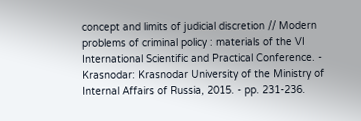concept and limits of judicial discretion // Modern problems of criminal policy : materials of the VI International Scientific and Practical Conference. - Krasnodar: Krasnodar University of the Ministry of Internal Affairs of Russia, 2015. - pp. 231-236.